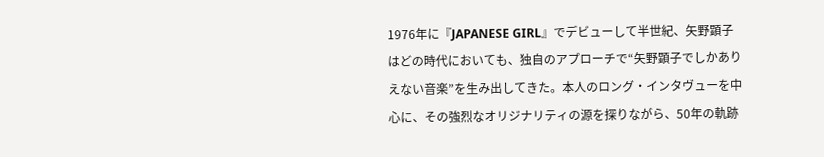1976年に『JAPANESE GIRL』でデビューして半世紀、矢野顕子はどの時代においても、独自のアプローチで“矢野顕子でしかありえない音楽”を生み出してきた。本人のロング・インタヴューを中心に、その強烈なオリジナリティの源を探りながら、50年の軌跡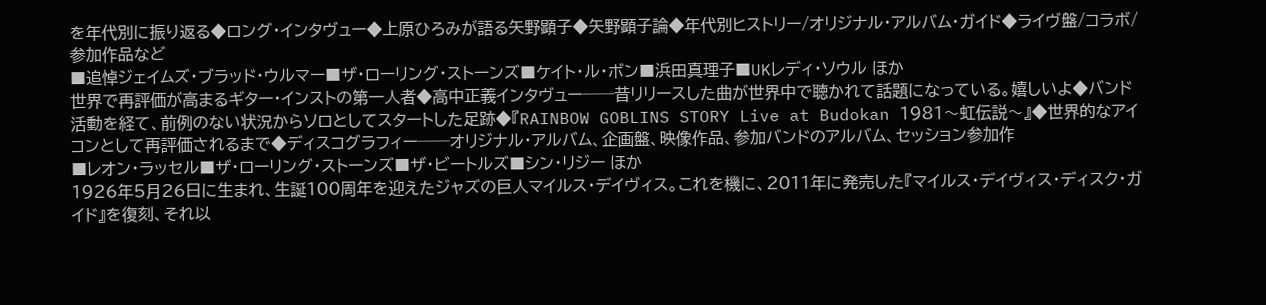を年代別に振り返る◆ロング・インタヴュー◆上原ひろみが語る矢野顕子◆矢野顕子論◆年代別ヒストリー/オリジナル・アルバム・ガイド◆ライヴ盤/コラボ/参加作品など
■追悼ジェイムズ・ブラッド・ウルマー■ザ・ローリング・ストーンズ■ケイト・ル・ボン■浜田真理子■UKレディ・ソウル ほか
世界で再評価が高まるギター・インストの第一人者◆高中正義インタヴュー──昔リリースした曲が世界中で聴かれて話題になっている。嬉しいよ◆バンド活動を経て、前例のない状況からソロとしてスタートした足跡◆『RAINBOW GOBLINS STORY Live at Budokan 1981〜虹伝説〜』◆世界的なアイコンとして再評価されるまで◆ディスコグラフィー──オリジナル・アルバム、企画盤、映像作品、参加バンドのアルバム、セッション参加作
■レオン・ラッセル■ザ・ローリング・ストーンズ■ザ・ビートルズ■シン・リジー ほか
1926年5月26日に生まれ、生誕100周年を迎えたジャズの巨人マイルス・デイヴィス。これを機に、2011年に発売した『マイルス・デイヴィス・ディスク・ガイド』を復刻、それ以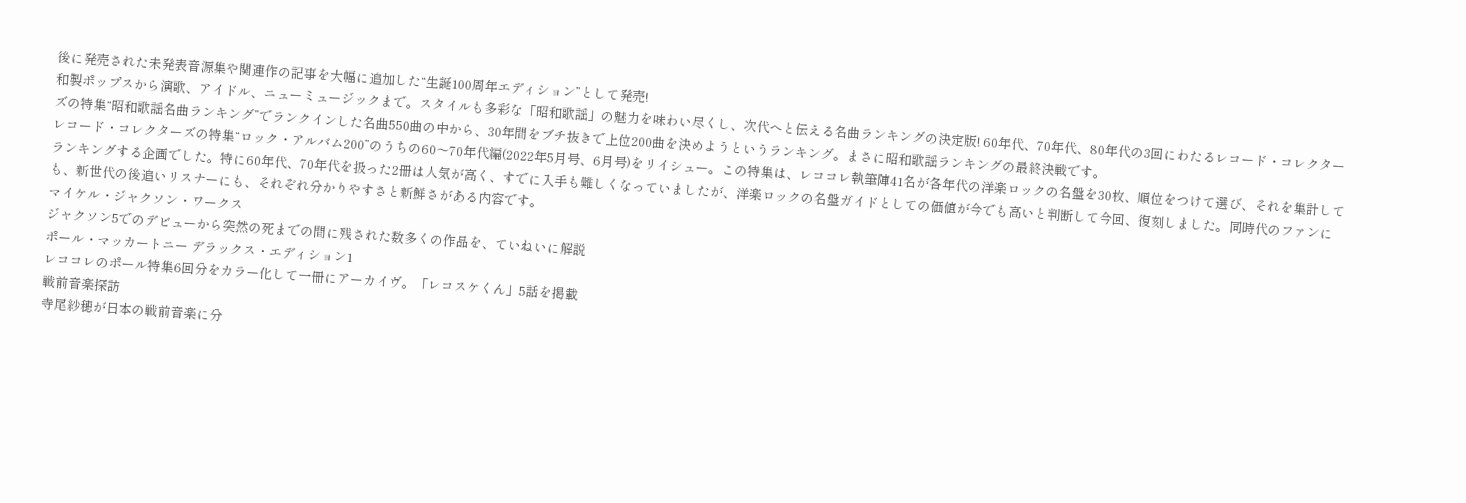後に発売された未発表音源集や関連作の記事を大幅に追加した“生誕100周年エディション”として発売!
和製ポップスから演歌、アイドル、ニューミュージックまで。スタイルも多彩な「昭和歌謡」の魅力を味わい尽くし、次代へと伝える名曲ランキングの決定版! 60年代、70年代、80年代の3回にわたるレコード・コレクターズの特集“昭和歌謡名曲ランキング”でランクインした名曲550曲の中から、30年間をブチ抜きで上位200曲を決めようというランキング。まさに昭和歌謡ランキングの最終決戦です。
レコード・コレクターズの特集“ロック・アルバム200”のうちの60〜70年代編(2022年5月号、6月号)をリイシュー。この特集は、レココレ執筆陣41名が各年代の洋楽ロックの名盤を30枚、順位をつけて選び、それを集計してランキングする企画でした。特に60年代、70年代を扱った2冊は人気が高く、すでに入手も難しくなっていましたが、洋楽ロックの名盤ガイドとしての価値が今でも高いと判断して今回、復刻しました。同時代のファンにも、新世代の後追いリスナーにも、それぞれ分かりやすさと新鮮さがある内容です。
マイケル・ジャクソン・ワークス
ジャクソン5でのデビューから突然の死までの間に残された数多くの作品を、ていねいに解説
ポール・マッカートニー デラックス・エディション1
レココレのポール特集6回分をカラー化して一冊にアーカイヴ。「レコスケくん」5話を掲載
戦前音楽探訪
寺尾紗穂が日本の戦前音楽に分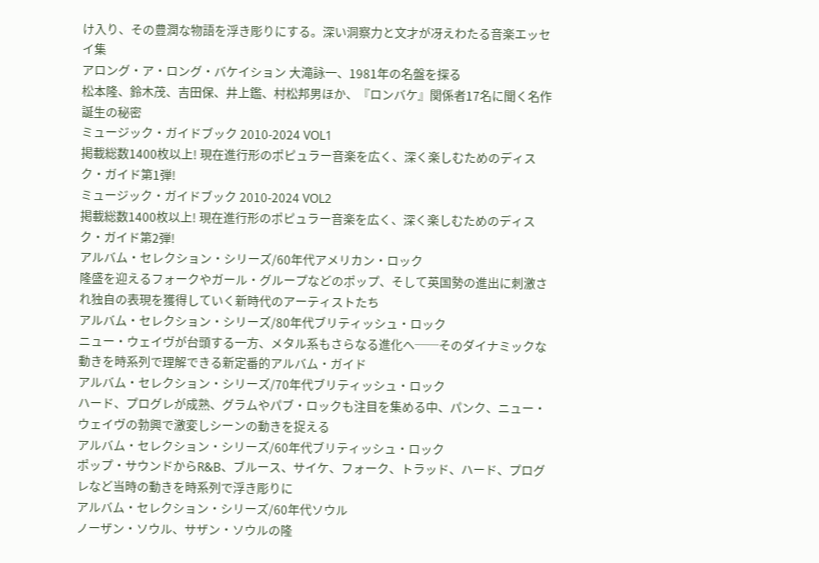け入り、その豊潤な物語を浮き彫りにする。深い洞察力と文才が冴えわたる音楽エッセイ集
アロング・ア・ロング・バケイション 大滝詠一、1981年の名盤を探る
松本隆、鈴木茂、吉田保、井上鑑、村松邦男ほか、『ロンバケ』関係者17名に聞く名作誕生の秘密
ミュージック・ガイドブック 2010-2024 VOL1
掲載総数1400枚以上! 現在進行形のポピュラー音楽を広く、深く楽しむためのディスク・ガイド第1弾!
ミュージック・ガイドブック 2010-2024 VOL2
掲載総数1400枚以上! 現在進行形のポピュラー音楽を広く、深く楽しむためのディスク・ガイド第2弾!
アルバム・セレクション・シリーズ/60年代アメリカン・ロック
隆盛を迎えるフォークやガール・グループなどのポップ、そして英国勢の進出に刺激され独自の表現を獲得していく新時代のアーティストたち
アルバム・セレクション・シリーズ/80年代ブリティッシュ・ロック
ニュー・ウェイヴが台頭する一方、メタル系もさらなる進化へ──そのダイナミックな動きを時系列で理解できる新定番的アルバム・ガイド
アルバム・セレクション・シリーズ/70年代ブリティッシュ・ロック
ハード、プログレが成熟、グラムやパブ・ロックも注目を集める中、パンク、ニュー・ウェイヴの勃興で激変しシーンの動きを捉える
アルバム・セレクション・シリーズ/60年代ブリティッシュ・ロック
ポップ・サウンドからR&B、ブルース、サイケ、フォーク、トラッド、ハード、プログレなど当時の動きを時系列で浮き彫りに
アルバム・セレクション・シリーズ/60年代ソウル
ノーザン・ソウル、サザン・ソウルの隆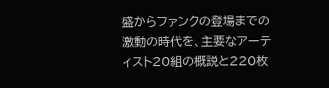盛からファンクの登場までの激動の時代を、主要なアーティスト20組の概説と220枚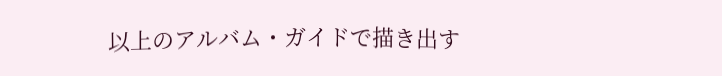以上のアルバム・ガイドで描き出す